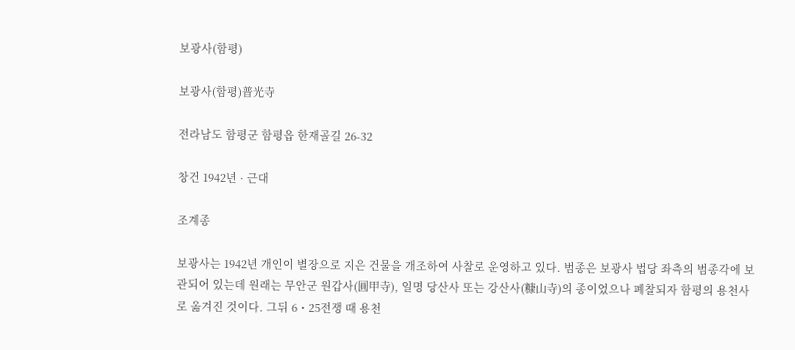보광사(함평)

보광사(함평)普光寺

전라남도 함평군 함평읍 한재골길 26-32

창건 1942년 · 근대

조계종

보광사는 1942년 개인이 별장으로 지은 건물을 개조하여 사찰로 운영하고 있다. 범종은 보광사 법당 좌측의 범종각에 보관되어 있는데 원래는 무안군 원갑사(圓甲寺), 일명 당산사 또는 강산사(糠山寺)의 종이었으나 폐찰되자 함평의 용천사로 옮겨진 것이다. 그뒤 6・25전쟁 때 용천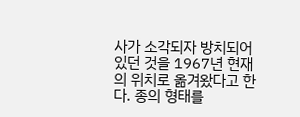사가 소각되자 방치되어 있던 것을 1967년 현재의 위치로 옮겨왔다고 한다. 종의 형태를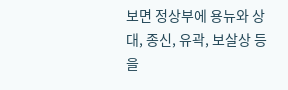보면 정상부에 용뉴와 상대, 종신, 유곽, 보살상 등을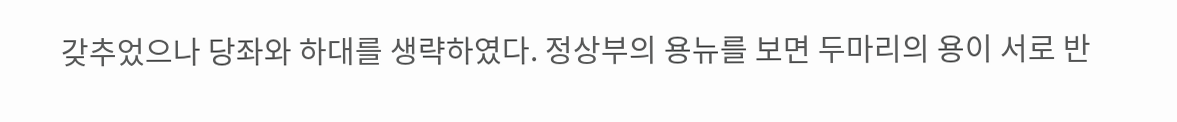갖추었으나 당좌와 하대를 생략하였다. 정상부의 용뉴를 보면 두마리의 용이 서로 반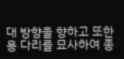대 방향을 향하고 또한 용 다리를 묘사하여 종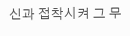신과 접착시켜 그 무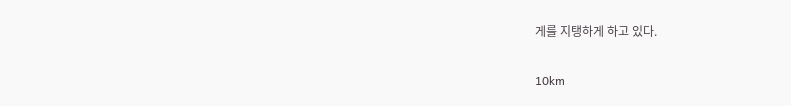게를 지탱하게 하고 있다.

10km